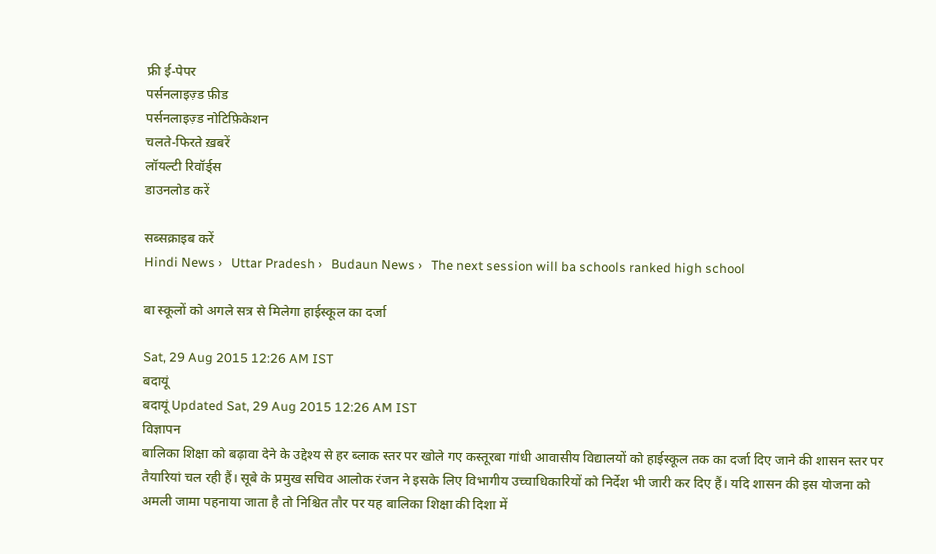फ्री ई-पेपर
पर्सनलाइज़्ड फ़ीड
पर्सनलाइज़्ड नोटिफ़िकेशन
चलते-फिरते ख़बरें
लॉयल्टी रिवॉर्ड्स
डाउनलोड करें

सब्सक्राइब करें
Hindi News ›   Uttar Pradesh ›   Budaun News ›   The next session will ba schools ranked high school

बा स्कूलों को अगले सत्र से मिलेगा हाईस्कूल का दर्जा

Sat, 29 Aug 2015 12:26 AM IST
बदायूं
बदायूं Updated Sat, 29 Aug 2015 12:26 AM IST
विज्ञापन
बालिका शिक्षा को बढ़ावा देने के उद्देश्य से हर ब्लाक स्तर पर खोले गए कस्तूरबा गांधी आवासीय विद्यालयों को हाईस्कूल तक का दर्जा दिए जाने की शासन स्तर पर तैयारियां चल रही हैं। सूबे के प्रमुख सचिव आलोक रंजन ने इसके लिए विभागीय उच्चाधिकारियों को निर्देश भी जारी कर दिए हैं। यदि शासन की इस योजना को अमली जामा पहनाया जाता है तो निश्चित तौर पर यह बालिका शिक्षा की दिशा में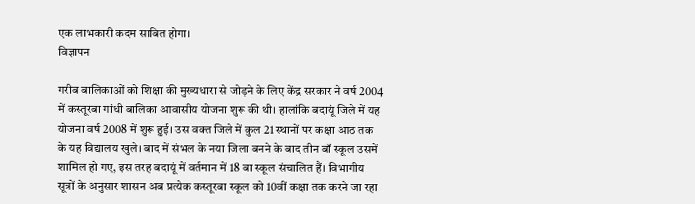एक लाभकारी कदम साबित होगा।
विज्ञापन

गरीब बालिकाओं को शिक्षा की मुख्यधारा से जोड़ने के लिए केंद्र सरकार ने वर्ष 2004 में कस्तूरबा गांधी बालिका आवासीय योजना शुरू की थी। हालांकि बदायूं जिले में यह योजना वर्ष 2008 में शुरू हुई। उस वक्त जिले में कुल 21 स्थानों पर कक्षा आठ तक के यह विद्यालय खुले। बाद में संभल के नया जिला बनने के बाद तीन बॉ स्कूल उसमें शामिल हो गए, इस तरह बदायूं में वर्तमान में 18 बा स्कूल संचालित हैं। विभागीय सूत्रों के अनुसार शासन अब प्रत्येक कस्तूरबा स्कूल को 10वीं कक्षा तक करने जा रहा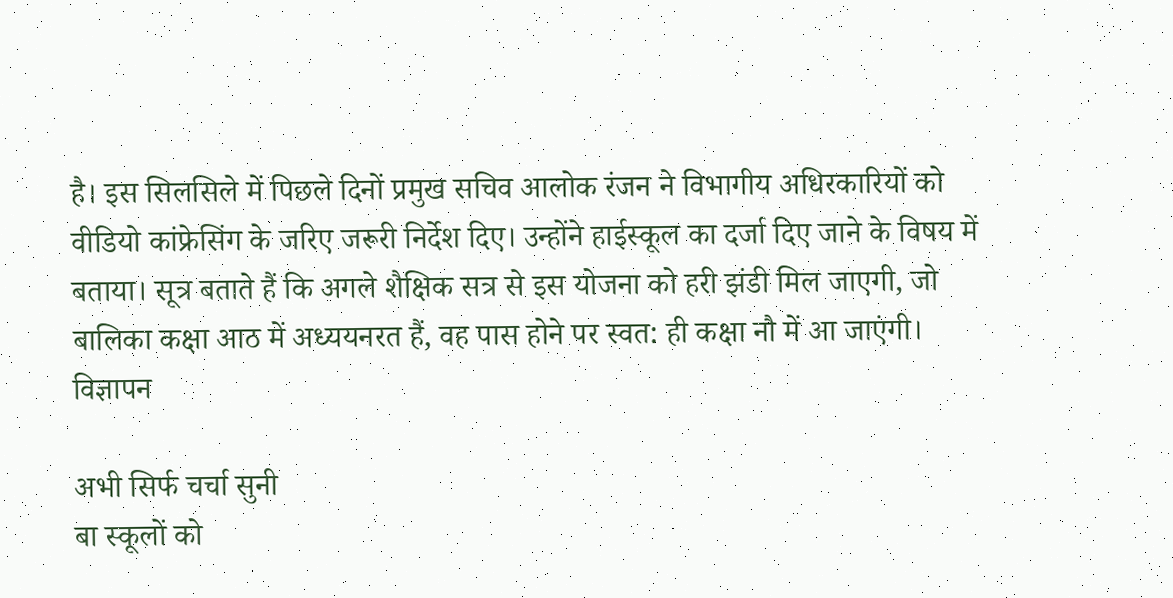है। इस सिलसिले में पिछले दिनों प्रमुख सचिव आलोक रंजन ने विभागीय अधिरकारियों को वीडियो कांफ्रेसिंग के जरिए जरूरी निर्देश दिए। उन्होंने हाईस्कूल का दर्जा दिए जाने के विषय में बताया। सूत्र बताते हैं कि अगले शैक्षिक सत्र से इस योजना को हरी झंडी मिल जाएगी, जो बालिका कक्षा आठ में अध्ययनरत हैं, वह पास होने पर स्वत: ही कक्षा नौ में आ जाएंगी।
विज्ञापन

अभी सिर्फ चर्चा सुनी
बा स्कूलों को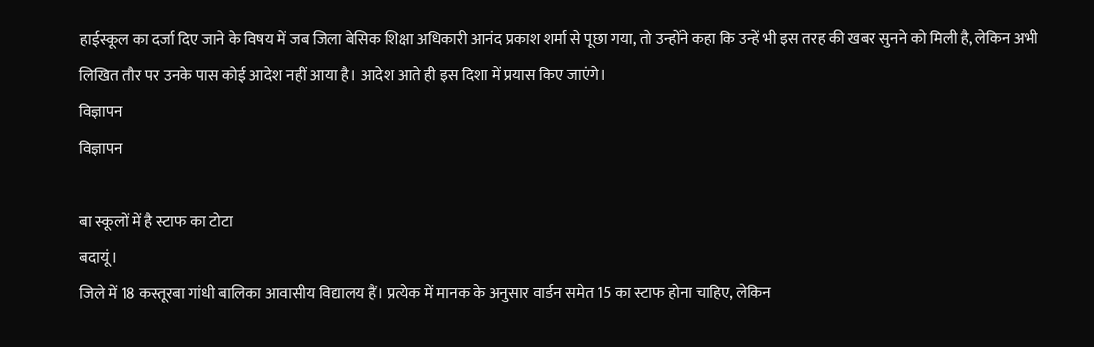हाईस्कूल का दर्जा दिए जाने के विषय में जब जिला बेसिक शिक्षा अधिकारी आनंद प्रकाश शर्मा से पूछा गया, तो उन्होंने कहा कि उन्हें भी इस तरह की खबर सुनने को मिली है, लेकिन अभी लिखित तौर पर उनके पास कोई आदेश नहीं आया है। आदेश आते ही इस दिशा में प्रयास किए जाएंगे।
विज्ञापन
विज्ञापन

बा स्कूलों में है स्टाफ का टोटा
बदायूं।
जिले में 18 कस्तूरबा गांधी बालिका आवासीय विद्यालय हैं। प्रत्येक में मानक के अनुसार वार्डन समेत 15 का स्टाफ होना चाहिए, लेकिन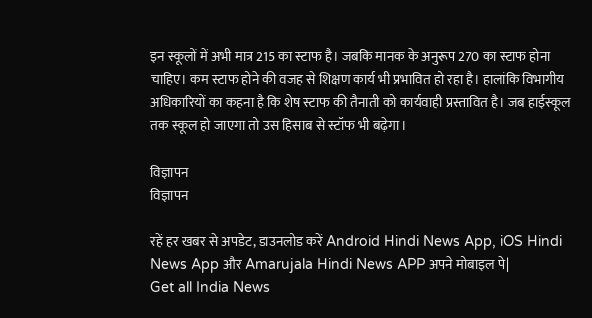इन स्कूलों में अभी मात्र 215 का स्टाफ है। जबकि मानक के अनुरूप 270 का स्टाफ होना चाहिए। कम स्टाफ होने की वजह से शिक्षण कार्य भी प्रभावित हो रहा है। हालांकि विभागीय अधिकारियों का कहना है कि शेष स्टाफ की तैनाती को कार्यवाही प्रस्तावित है। जब हाईस्कूल तक स्कूल हो जाएगा तो उस हिसाब से स्टॉफ भी बढ़ेगा।

विज्ञापन
विज्ञापन

रहें हर खबर से अपडेट, डाउनलोड करें Android Hindi News App, iOS Hindi News App और Amarujala Hindi News APP अपने मोबाइल पे|
Get all India News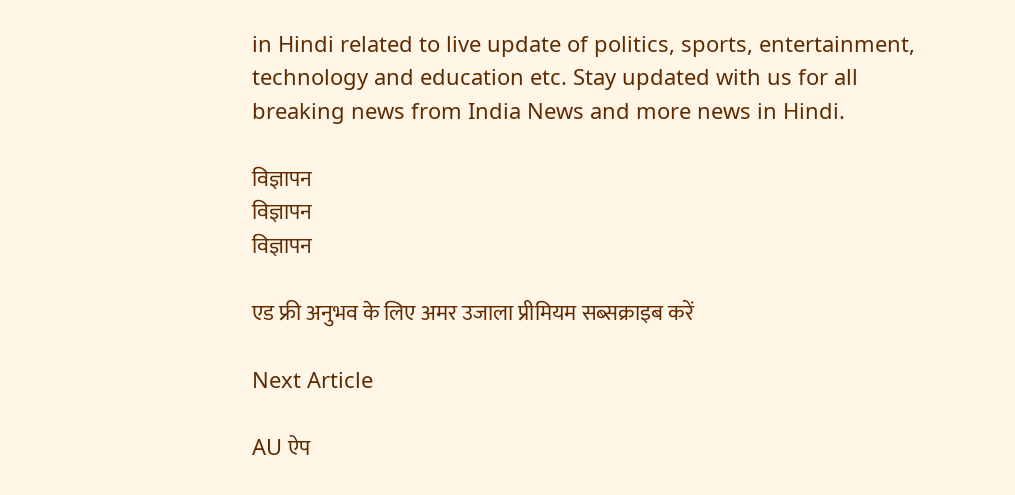in Hindi related to live update of politics, sports, entertainment, technology and education etc. Stay updated with us for all breaking news from India News and more news in Hindi.

विज्ञापन
विज्ञापन
विज्ञापन

एड फ्री अनुभव के लिए अमर उजाला प्रीमियम सब्सक्राइब करें

Next Article

AU ऐप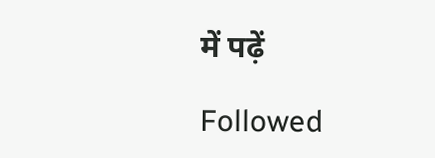में पढ़ें

Followed